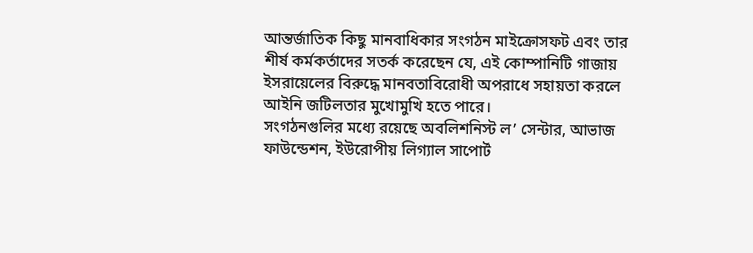আন্তর্জাতিক কিছু মানবাধিকার সংগঠন মাইক্রোসফট এবং তার শীর্ষ কর্মকর্তাদের সতর্ক করেছেন যে, এই কোম্পানিটি গাজায় ইসরায়েলের বিরুদ্ধে মানবতাবিরোধী অপরাধে সহায়তা করলে আইনি জটিলতার মুখোমুখি হতে পারে।
সংগঠনগুলির মধ্যে রয়েছে অবলিশনিস্ট ল’ সেন্টার, আভাজ ফাউন্ডেশন, ইউরোপীয় লিগ্যাল সাপোর্ট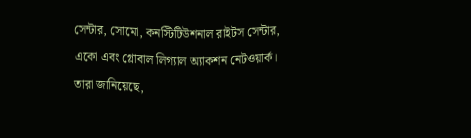সেন্টার, সোমো, কনস্টিটিউশনাল রাইটস সেন্টার, একো এবং গ্লোবাল লিগ্যাল অ্যাকশন নেটওয়ার্ক। তারা জানিয়েছে,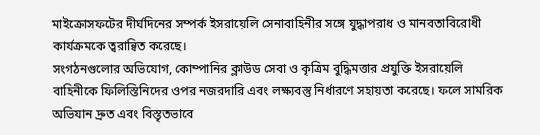মাইক্রোসফটের দীর্ঘদিনের সম্পর্ক ইসরায়েলি সেনাবাহিনীর সঙ্গে যুদ্ধাপরাধ ও মানবতাবিরোধী কার্যক্রমকে ত্বরান্বিত করেছে।
সংগঠনগুলোর অভিযোগ, কোম্পানির ক্লাউড সেবা ও কৃত্রিম বুদ্ধিমত্তার প্রযুক্তি ইসরায়েলি বাহিনীকে ফিলিস্তিনিদের ওপর নজরদারি এবং লক্ষ্যবস্তু নির্ধারণে সহায়তা করেছে। ফলে সামরিক অভিযান দ্রুত এবং বিস্তৃতভাবে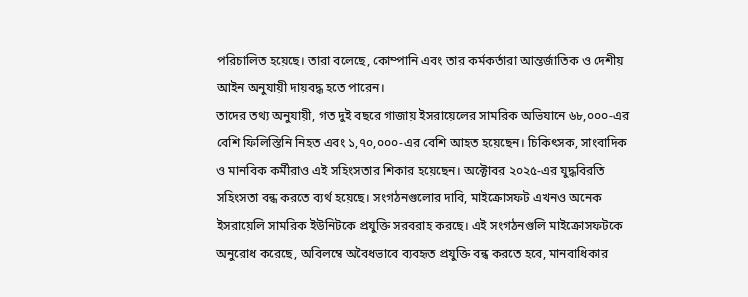পরিচালিত হয়েছে। তারা বলেছে, কোম্পানি এবং তার কর্মকর্তারা আন্তর্জাতিক ও দেশীয় আইন অনুযায়ী দায়বদ্ধ হতে পারেন।
তাদের তথ্য অনুযায়ী, গত দুই বছরে গাজায় ইসরায়েলের সামরিক অভিযানে ৬৮,০০০-এর বেশি ফিলিস্তিনি নিহত এবং ১,৭০,০০০-এর বেশি আহত হয়েছেন। চিকিৎসক, সাংবাদিক ও মানবিক কর্মীরাও এই সহিংসতার শিকার হয়েছেন। অক্টোবর ২০২৫-এর যুদ্ধবিরতি সহিংসতা বন্ধ করতে ব্যর্থ হয়েছে। সংগঠনগুলোর দাবি, মাইক্রোসফট এখনও অনেক ইসরায়েলি সামরিক ইউনিটকে প্রযুক্তি সরবরাহ করছে। এই সংগঠনগুলি মাইক্রোসফটকে অনুরোধ করেছে, অবিলম্বে অবৈধভাবে ব্যবহৃত প্রযুক্তি বন্ধ করতে হবে, মানবাধিকার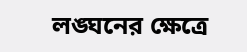লঙ্ঘনের ক্ষেত্রে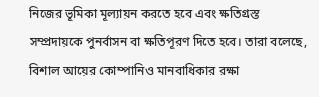নিজের ভূমিকা মূল্যায়ন করতে হবে এবং ক্ষতিগ্রস্ত সম্প্রদায়কে পুনর্বাসন বা ক্ষতিপূরণ দিতে হবে। তারা বলেছে, বিশাল আয়ের কোম্পানিও মানবাধিকার রক্ষা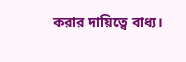করার দায়িত্বে বাধ্য।